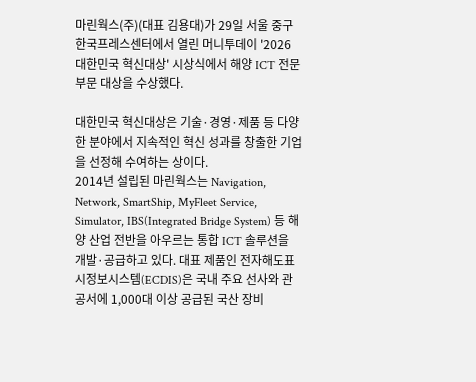마린웍스(주)(대표 김용대)가 29일 서울 중구 한국프레스센터에서 열린 머니투데이 '2026 대한민국 혁신대상' 시상식에서 해양 ICT 전문 부문 대상을 수상했다.

대한민국 혁신대상은 기술·경영·제품 등 다양한 분야에서 지속적인 혁신 성과를 창출한 기업을 선정해 수여하는 상이다.
2014년 설립된 마린웍스는 Navigation, Network, SmartShip, MyFleet Service, Simulator, IBS(Integrated Bridge System) 등 해양 산업 전반을 아우르는 통합 ICT 솔루션을 개발·공급하고 있다. 대표 제품인 전자해도표시정보시스템(ECDIS)은 국내 주요 선사와 관공서에 1,000대 이상 공급된 국산 장비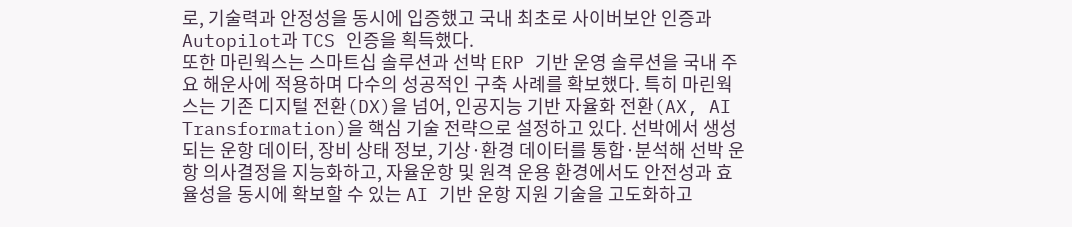로, 기술력과 안정성을 동시에 입증했고 국내 최초로 사이버보안 인증과 Autopilot과 TCS 인증을 획득했다.
또한 마린웍스는 스마트십 솔루션과 선박 ERP 기반 운영 솔루션을 국내 주요 해운사에 적용하며 다수의 성공적인 구축 사례를 확보했다. 특히 마린웍스는 기존 디지털 전환(DX)을 넘어, 인공지능 기반 자율화 전환(AX, AI Transformation)을 핵심 기술 전략으로 설정하고 있다. 선박에서 생성되는 운항 데이터, 장비 상태 정보, 기상·환경 데이터를 통합·분석해 선박 운항 의사결정을 지능화하고, 자율운항 및 원격 운용 환경에서도 안전성과 효율성을 동시에 확보할 수 있는 AI 기반 운항 지원 기술을 고도화하고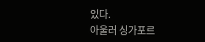있다.
아울러 싱가포르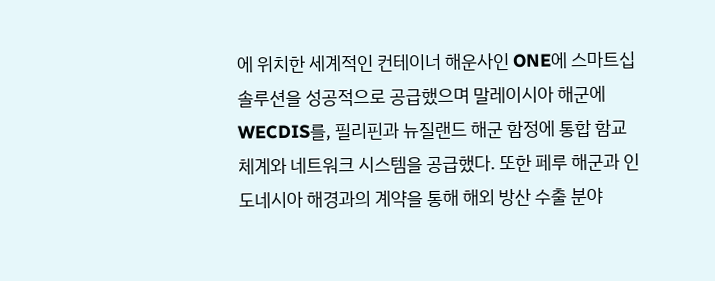에 위치한 세계적인 컨테이너 해운사인 ONE에 스마트십 솔루션을 성공적으로 공급했으며 말레이시아 해군에 WECDIS를, 필리핀과 뉴질랜드 해군 함정에 통합 함교체계와 네트워크 시스템을 공급했다. 또한 페루 해군과 인도네시아 해경과의 계약을 통해 해외 방산 수출 분야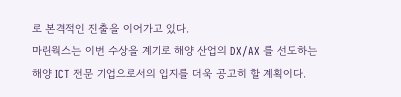로 본격적인 진출을 이어가고 있다.
마린웍스는 이번 수상을 계기로 해양 산업의 DX/AX 를 선도하는 해양 ICT 전문 기업으로서의 입지를 더욱 공고히 할 계획이다.